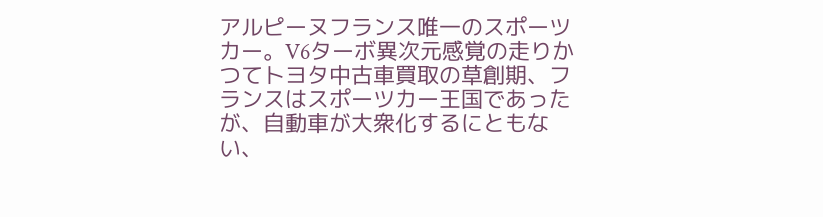アルピーヌフランス唯一のスポーツカー。V6ターボ異次元感覚の走りかつてトヨタ中古車買取の草創期、フランスはスポーツカー王国であったが、自動車が大衆化するにともない、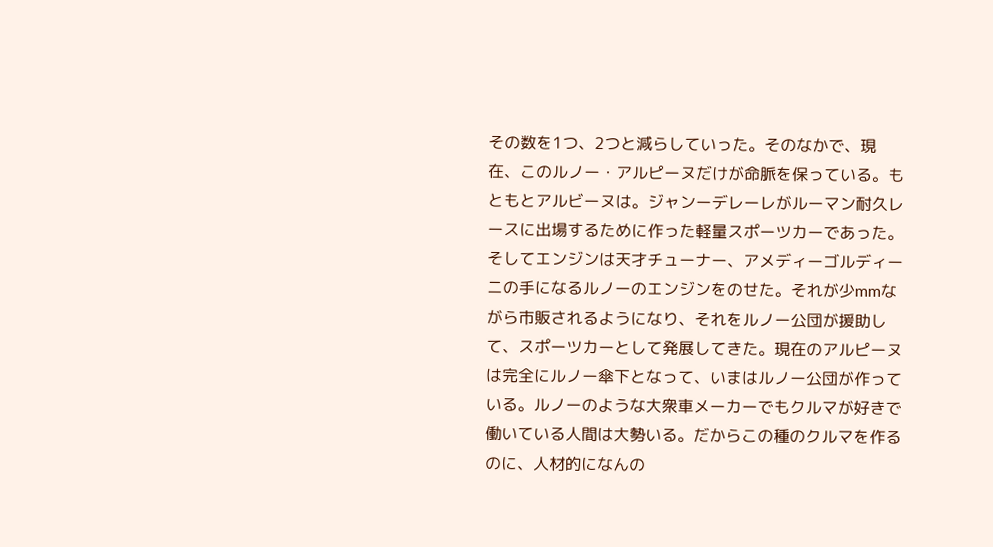その数を1つ、2つと減らしていった。そのなかで、現在、このルノー・アルピーヌだけが命脈を保っている。もともとアルビーヌは。ジャンーデレーレがルーマン耐久レースに出場するために作った軽量スポーツカーであった。そしてエンジンは天才チューナー、アメディーゴルディーニの手になるルノーのエンジンをのせた。それが少mmながら市販されるようになり、それをルノー公団が援助して、スポーツカーとして発展してきた。現在のアルピーヌは完全にルノー傘下となって、いまはルノー公団が作っている。ルノーのような大衆車メーカーでもクルマが好きで働いている人間は大勢いる。だからこの種のクルマを作るのに、人材的になんの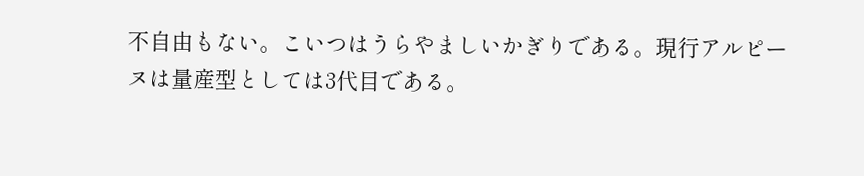不自由もない。こいつはうらやましいかぎりである。現行アルピーヌは量産型としては3代目である。